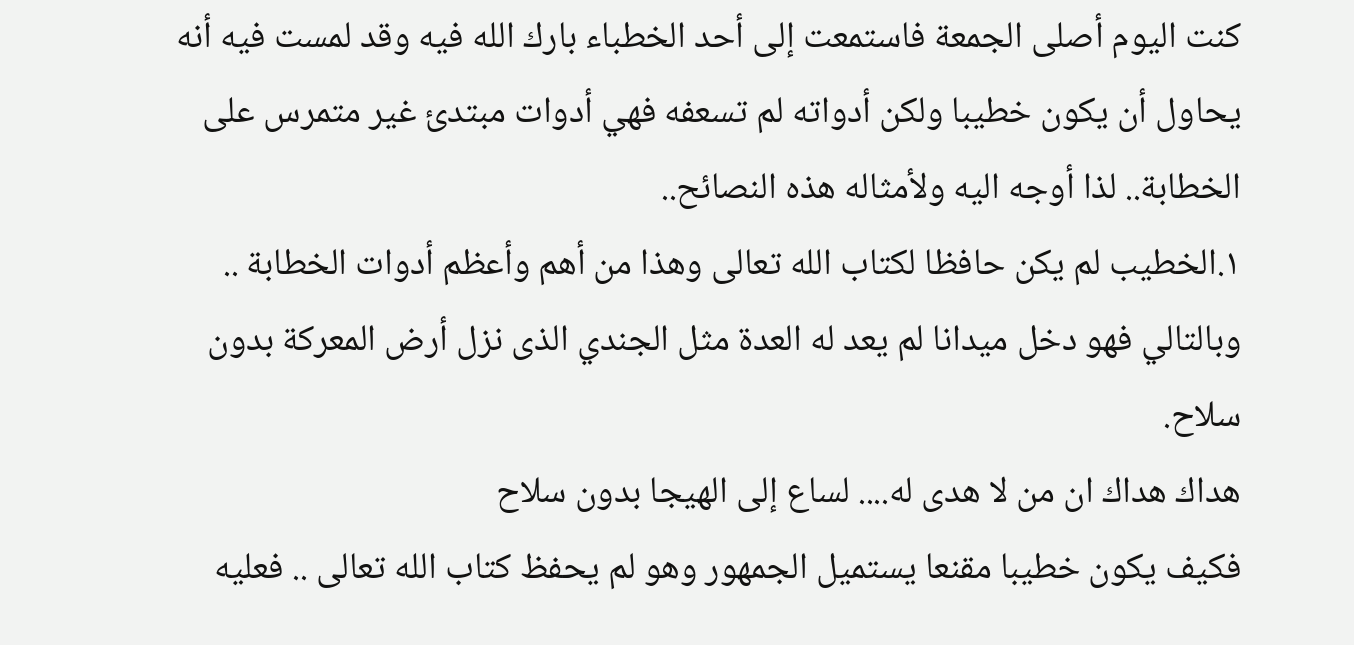كنت اليوم أصلى الجمعة فاستمعت إلى أحد الخطباء بارك الله فيه وقد لمست فيه أنه يحاول أن يكون خطيبا ولكن أدواته لم تسعفه فهي أدوات مبتدئ غير متمرس على الخطابة.. لذا أوجه اليه ولأمثاله هذه النصائح..
١.الخطيب لم يكن حافظا لكتاب الله تعالى وهذا من أهم وأعظم أدوات الخطابة .. وبالتالي فهو دخل ميدانا لم يعد له العدة مثل الجندي الذى نزل أرض المعركة بدون سلاح.
هداك هداك ان من لا هدى له.... لساع إلى الهيجا بدون سلاح
فكيف يكون خطيبا مقنعا يستميل الجمهور وهو لم يحفظ كتاب الله تعالى .. فعليه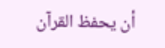أن يحفظ القرآن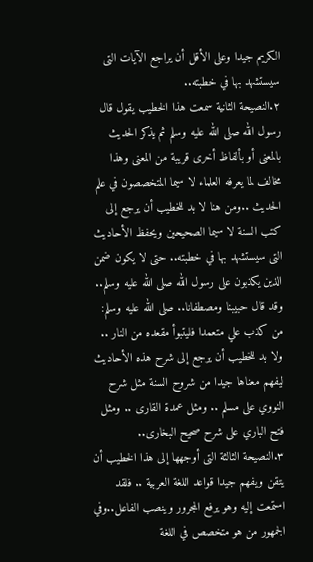الكريم جيدا وعلى الأقل أن يراجع الآيات التى سيستشهد بها في خطبته..
٢.النصيحة الثانية سمعت هذا الخطيب يقول قال رسول الله صلى الله عليه وسلم ثم يذكر الحديث بالمعنى أو بألفاظ أخرى قريبة من المعنى وهذا مخالف لما يعرفه العلماء لا سيما المتخصصون في علم الحديث ..ومن هنا لا بد للخطيب أن يرجع إلى كتب السنة لا سيما الصحيحين ويحفظ الأحاديث التى سيستشهد بها في خطبته.. حتى لا يكون ضمن الذين يكذبون على رسول الله صلى الله عليه وسلم.. وقد قال حبيبنا ومصطفانا.. صلى الله عليه وسلم: من كذب علي متعمدا فليتبوأ مقعده من النار .. ولا بد للخطيب أن يرجع إلى شرح هذه الأحاديث ليفهم معناها جيدا من شروح السنة مثل شرح النووي على مسلم .. ومثل عمدة القارى .. ومثل فتح الباري على شرح صحيح البخارى..
٣.النصيحة الثالثة التى أوجهها إلى هذا الخطيب أن يتقن ويفهم جيدا قواعد اللغة العربية .. فلقد استمعت إليه وهو يرفع المجرور وينصب الفاعل..وفي الجمهور من هو متخصص في اللغة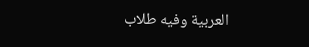العربية وفيه طلاب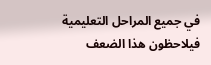في جميع المراحل التعليمية فيلاحظون هذا الضعف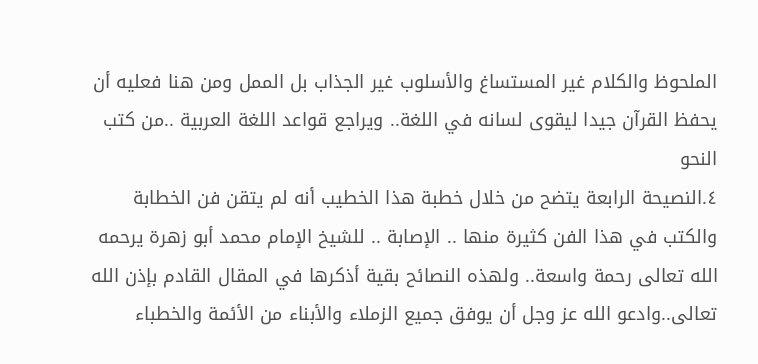الملحوظ والكلام غير المستساغ والأسلوب غير الجذاب بل الممل ومن هنا فعليه أن يحفظ القرآن جيدا ليقوى لسانه في اللغة.. ويراجع قواعد اللغة العربية ..من كتب النحو
٤.النصيحة الرابعة يتضح من خلال خطبة هذا الخطيب أنه لم يتقن فن الخطابة والكتب في هذا الفن كثيرة منها .. الإصابة .. للشيخ الإمام محمد أبو زهرة يرحمه الله تعالى رحمة واسعة.. ولهذه النصائح بقية أذكرها في المقال القادم بإذن الله تعالى..وادعو الله عز وجل أن يوفق جميع الزملاء والأبناء من الأئمة والخطباء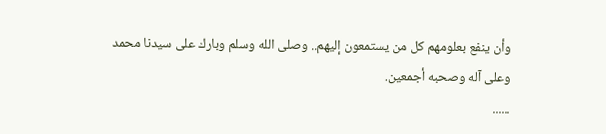وأن ينفع بعلومهم كل من يستمعون إليهم.. وصلى الله وسلم وبارك على سيدنا محمد وعلى آله وصحبه أجمعين.
......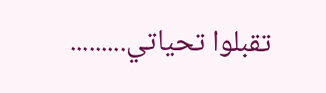تقبلوا تحياتي.........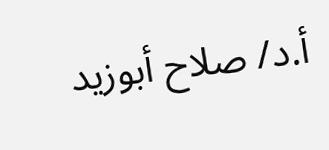أ.د/ صلاح أبوزيد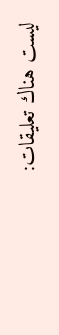ليست هناك تعليقات: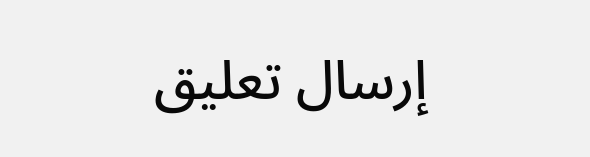إرسال تعليق